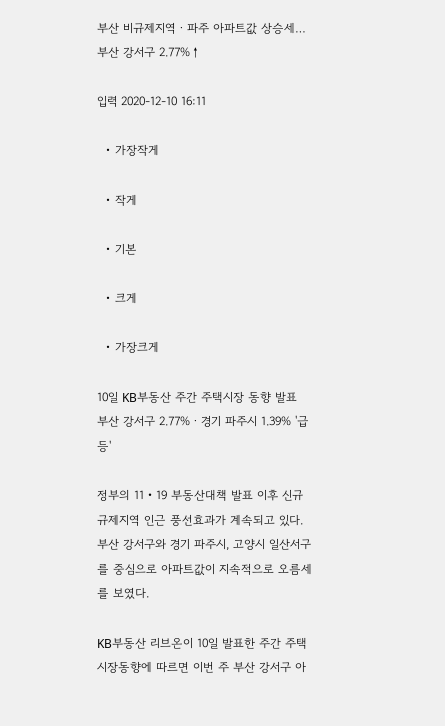부산 비규제지역ㆍ파주 아파트값 상승세…부산 강서구 2.77%↑

입력 2020-12-10 16:11

  • 가장작게

  • 작게

  • 기본

  • 크게

  • 가장크게

10일 KB부동산 주간 주택시장 동향 발표
부산 강서구 2.77%ㆍ경기 파주시 1.39% '급등'

정부의 11‧19 부동산대책 발표 이후 신규 규제지역 인근 풍선효과가 계속되고 있다. 부산 강서구와 경기 파주시, 고양시 일산서구를 중심으로 아파트값이 지속적으로 오름세를 보였다.

KB부동산 리브온이 10일 발표한 주간 주택시장동향에 따르면 이번 주 부산 강서구 아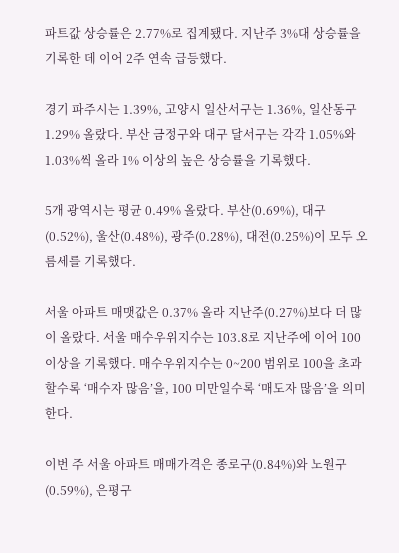파트값 상승률은 2.77%로 집계됐다. 지난주 3%대 상승률을 기록한 데 이어 2주 연속 급등했다.

경기 파주시는 1.39%, 고양시 일산서구는 1.36%, 일산동구 1.29% 올랐다. 부산 금정구와 대구 달서구는 각각 1.05%와 1.03%씩 올라 1% 이상의 높은 상승률을 기록했다.

5개 광역시는 평균 0.49% 올랐다. 부산(0.69%), 대구(0.52%), 울산(0.48%), 광주(0.28%), 대전(0.25%)이 모두 오름세를 기록했다.

서울 아파트 매맷값은 0.37% 올라 지난주(0.27%)보다 더 많이 올랐다. 서울 매수우위지수는 103.8로 지난주에 이어 100 이상을 기록했다. 매수우위지수는 0~200 범위로 100을 초과할수록 ‘매수자 많음’을, 100 미만일수록 ‘매도자 많음’을 의미한다.

이번 주 서울 아파트 매매가격은 종로구(0.84%)와 노원구(0.59%), 은평구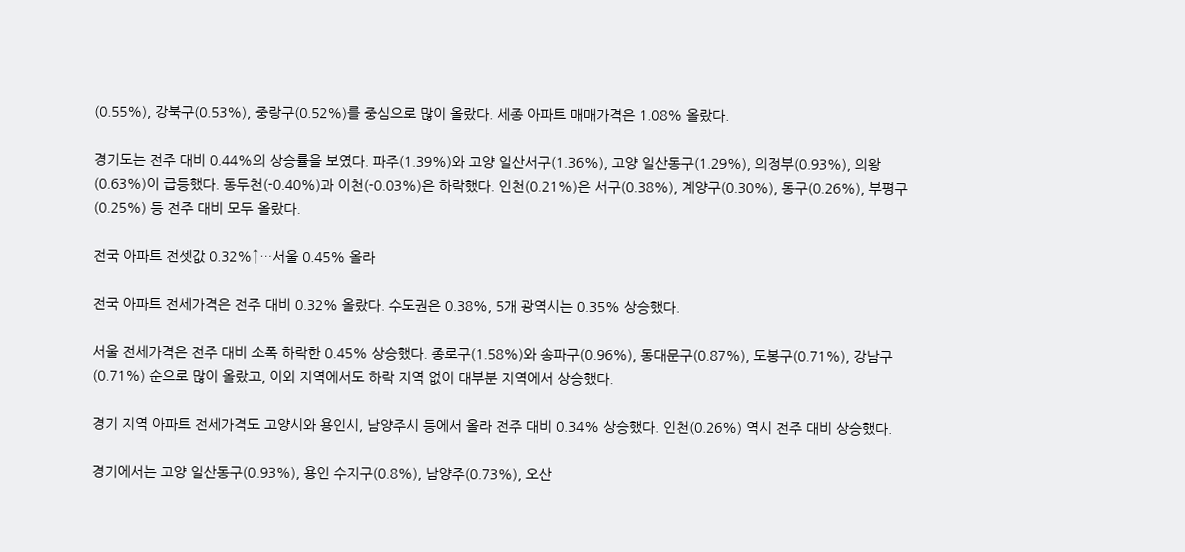(0.55%), 강북구(0.53%), 중랑구(0.52%)를 중심으로 많이 올랐다. 세종 아파트 매매가격은 1.08% 올랐다.

경기도는 전주 대비 0.44%의 상승률을 보였다. 파주(1.39%)와 고양 일산서구(1.36%), 고양 일산동구(1.29%), 의정부(0.93%), 의왕(0.63%)이 급등했다. 동두천(-0.40%)과 이천(-0.03%)은 하락했다. 인천(0.21%)은 서구(0.38%), 계양구(0.30%), 동구(0.26%), 부평구(0.25%) 등 전주 대비 모두 올랐다.

전국 아파트 전셋값 0.32%↑…서울 0.45% 올라

전국 아파트 전세가격은 전주 대비 0.32% 올랐다. 수도권은 0.38%, 5개 광역시는 0.35% 상승했다.

서울 전세가격은 전주 대비 소폭 하락한 0.45% 상승했다. 종로구(1.58%)와 송파구(0.96%), 동대문구(0.87%), 도봉구(0.71%), 강남구(0.71%) 순으로 많이 올랐고, 이외 지역에서도 하락 지역 없이 대부분 지역에서 상승했다.

경기 지역 아파트 전세가격도 고양시와 용인시, 남양주시 등에서 올라 전주 대비 0.34% 상승했다. 인천(0.26%) 역시 전주 대비 상승했다.

경기에서는 고양 일산동구(0.93%), 용인 수지구(0.8%), 남양주(0.73%), 오산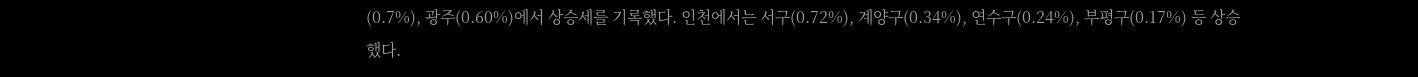(0.7%), 광주(0.60%)에서 상승세를 기록했다. 인천에서는 서구(0.72%), 계양구(0.34%), 연수구(0.24%), 부평구(0.17%) 등 상승했다.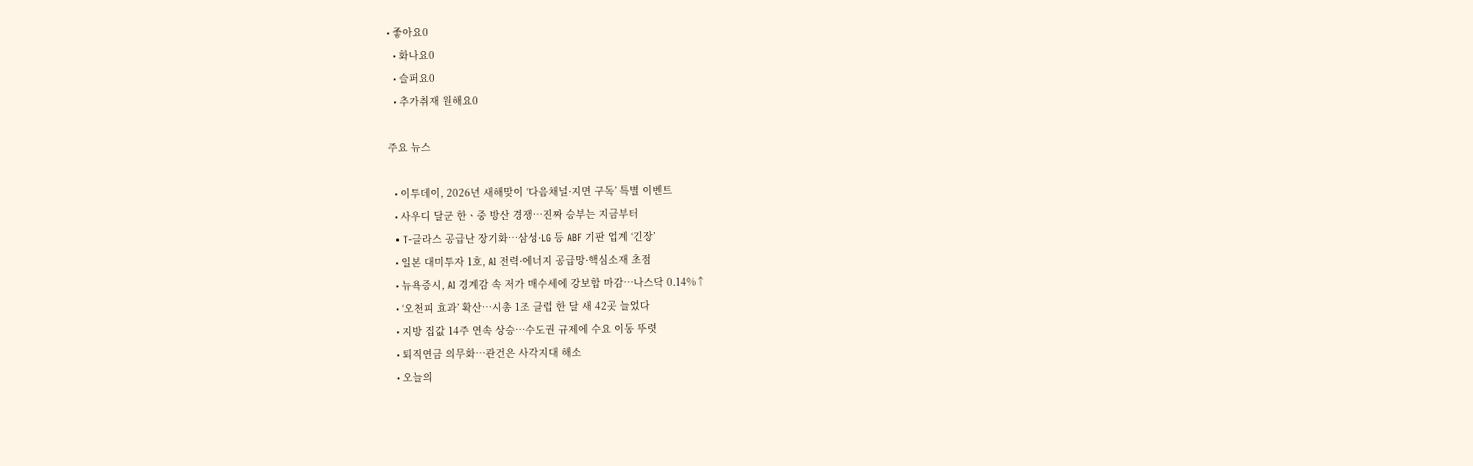• 좋아요0
  • 화나요0
  • 슬퍼요0
  • 추가취재 원해요0

주요 뉴스

  • 이투데이, 2026년 새해맞이 ‘다음채널·지면 구독’ 특별 이벤트
  • 사우디 달군 한ㆍ중 방산 경쟁…진짜 승부는 지금부터
  • T-글라스 공급난 장기화…삼성·LG 등 ABF 기판 업계 ‘긴장’
  • 일본 대미투자 1호, AI 전력·에너지 공급망·핵심소재 초점
  • 뉴욕증시, AI 경계감 속 저가 매수세에 강보합 마감…나스닥 0.14%↑
  • ‘오천피 효과’ 확산…시총 1조 클럽 한 달 새 42곳 늘었다
  • 지방 집값 14주 연속 상승⋯수도권 규제에 수요 이동 뚜렷
  • 퇴직연금 의무화⋯관건은 사각지대 해소
  • 오늘의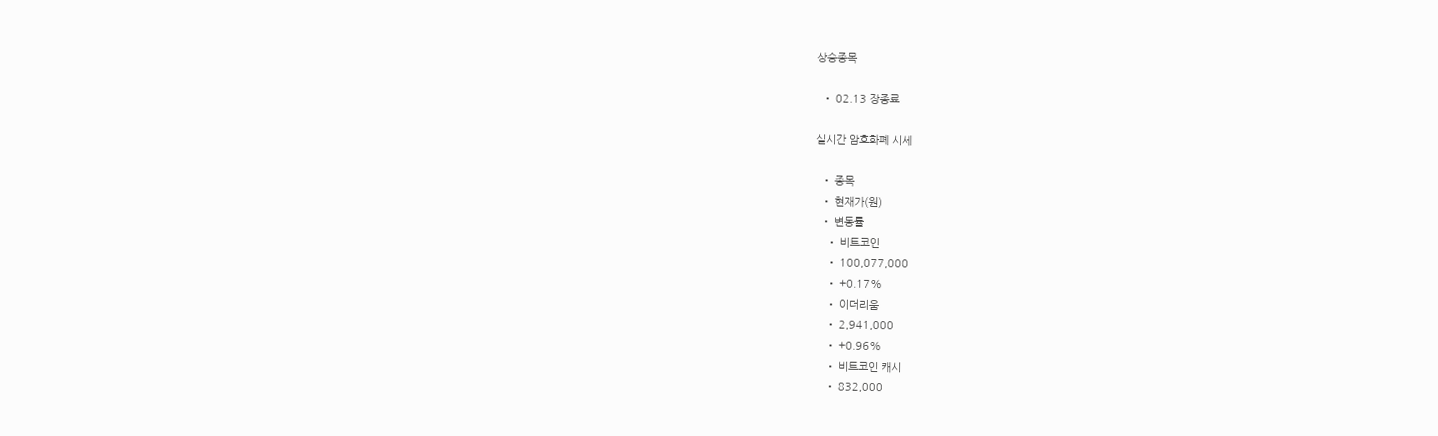상승종목

  • 02.13 장종료

실시간 암호화폐 시세

  • 종목
  • 현재가(원)
  • 변동률
    • 비트코인
    • 100,077,000
    • +0.17%
    • 이더리움
    • 2,941,000
    • +0.96%
    • 비트코인 캐시
    • 832,000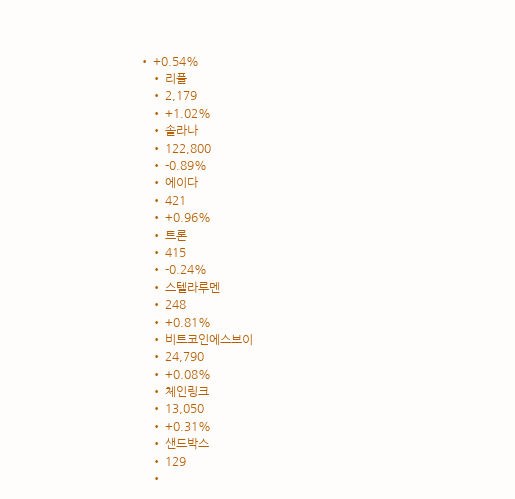• +0.54%
    • 리플
    • 2,179
    • +1.02%
    • 솔라나
    • 122,800
    • -0.89%
    • 에이다
    • 421
    • +0.96%
    • 트론
    • 415
    • -0.24%
    • 스텔라루멘
    • 248
    • +0.81%
    • 비트코인에스브이
    • 24,790
    • +0.08%
    • 체인링크
    • 13,050
    • +0.31%
    • 샌드박스
    • 129
    •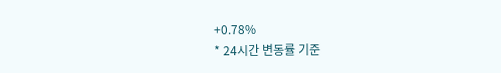+0.78%
* 24시간 변동률 기준